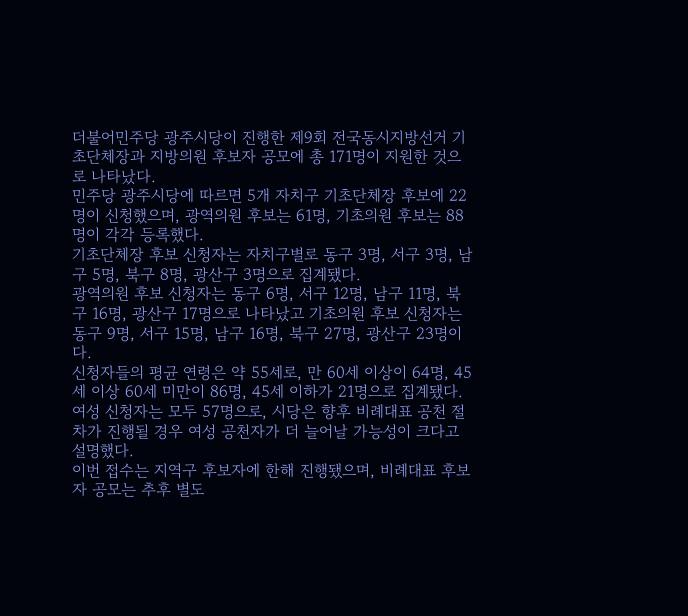더불어민주당 광주시당이 진행한 제9회 전국동시지방선거 기초단체장과 지방의원 후보자 공모에 총 171명이 지원한 것으로 나타났다.
민주당 광주시당에 따르면 5개 자치구 기초단체장 후보에 22명이 신청했으며, 광역의원 후보는 61명, 기초의원 후보는 88명이 각각 등록했다.
기초단체장 후보 신청자는 자치구별로 동구 3명, 서구 3명, 남구 5명, 북구 8명, 광산구 3명으로 집계됐다.
광역의원 후보 신청자는 동구 6명, 서구 12명, 남구 11명, 북구 16명, 광산구 17명으로 나타났고 기초의원 후보 신청자는 동구 9명, 서구 15명, 남구 16명, 북구 27명, 광산구 23명이다.
신청자들의 평균 연령은 약 55세로, 만 60세 이상이 64명, 45세 이상 60세 미만이 86명, 45세 이하가 21명으로 집계됐다.
여성 신청자는 모두 57명으로, 시당은 향후 비례대표 공천 절차가 진행될 경우 여성 공천자가 더 늘어날 가능성이 크다고 설명했다.
이번 접수는 지역구 후보자에 한해 진행됐으며, 비례대표 후보자 공모는 추후 별도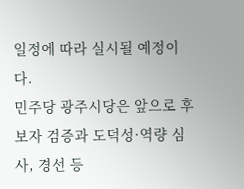일정에 따라 실시될 예정이다.
민주당 광주시당은 앞으로 후보자 검증과 도덕성·역량 심사, 경선 등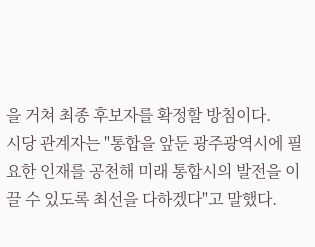을 거쳐 최종 후보자를 확정할 방침이다.
시당 관계자는 "통합을 앞둔 광주광역시에 필요한 인재를 공천해 미래 통합시의 발전을 이끌 수 있도록 최선을 다하겠다"고 말했다.